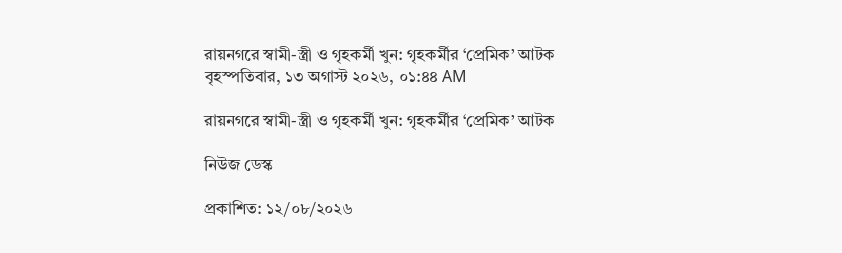রায়নগরে স্বামী-স্ত্রী ও গৃহকর্মী খুন: গৃহকর্মীর ‘প্রেমিক’ আটক
বৃহস্পতিবার, ১৩ অগাস্ট ২০২৬, ০১:৪৪ AM

রায়নগরে স্বামী-স্ত্রী ও গৃহকর্মী খুন: গৃহকর্মীর ‘প্রেমিক’ আটক

নিউজ ডেস্ক

প্রকাশিত: ১২/০৮/২০২৬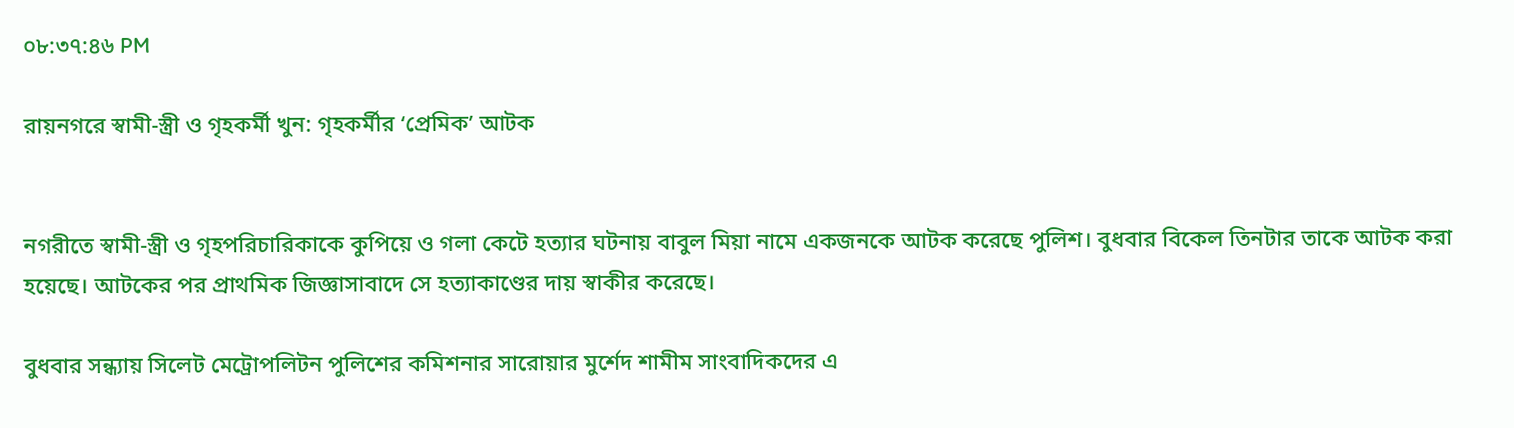০৮:৩৭:৪৬ PM

রায়নগরে স্বামী-স্ত্রী ও গৃহকর্মী খুন: গৃহকর্মীর ‘প্রেমিক’ আটক


নগরীতে স্বামী-স্ত্রী ও গৃহপরিচারিকাকে কুপিয়ে ও গলা কেটে হত্যার ঘটনায় বাবুল মিয়া নামে একজনকে আটক করেছে পুলিশ। বুধবার বিকেল তিনটার তাকে আটক করা হয়েছে। আটকের পর প্রাথমিক জিজ্ঞাসাবাদে সে হত্যাকাণ্ডের দায় স্বাকীর করেছে।

বুধবার সন্ধ্যায় সিলেট মেট্রোপলিটন পুলিশের কমিশনার সারোয়ার মুর্শেদ শামীম সাংবাদিকদের এ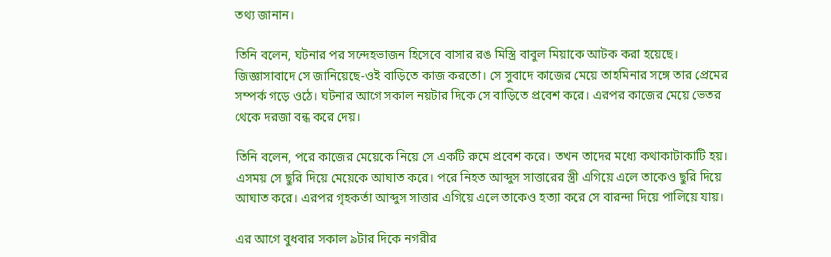তথ্য জানান।

তিনি বলেন, ঘটনার পর সন্দেহভাজন হিসেবে বাসার রঙ মিস্ত্রি বাবুল মিয়াকে আটক করা হয়েছে। জিজ্ঞাসাবাদে সে জানিয়েছে-ওই বাড়িতে কাজ করতো। সে সুবাদে কাজের মেয়ে তাহমিনার সঙ্গে তার প্রেমের সম্পর্ক গড়ে ওঠে। ঘটনার আগে সকাল নয়টার দিকে সে বাড়িতে প্রবেশ করে। এরপর কাজের মেয়ে ভেতর থেকে দরজা বন্ধ করে দেয়।

তিনি বলেন, পরে কাজের মেয়েকে নিয়ে সে একটি রুমে প্রবেশ করে। তখন তাদের মধ্যে কথাকাটাকাটি হয়। এসময় সে ছুরি দিয়ে মেয়েকে আঘাত করে। পরে নিহত আব্দুস সাত্তারের স্ত্রী এগিয়ে এলে তাকেও ছুরি দিয়ে আঘাত করে। এরপর গৃহকর্তা আব্দুস সাত্তার এগিয়ে এলে তাকেও হত্যা করে সে বারন্দা দিয়ে পালিয়ে যায়।

এর আগে বুধবার সকাল ৯টার দিকে নগরীর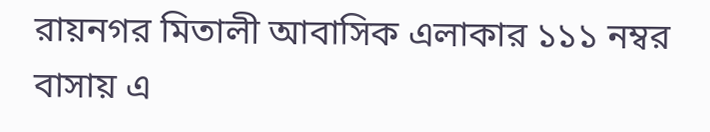রায়নগর মিতালী আবাসিক এলাকার ১১১ নম্বর বাসায় এ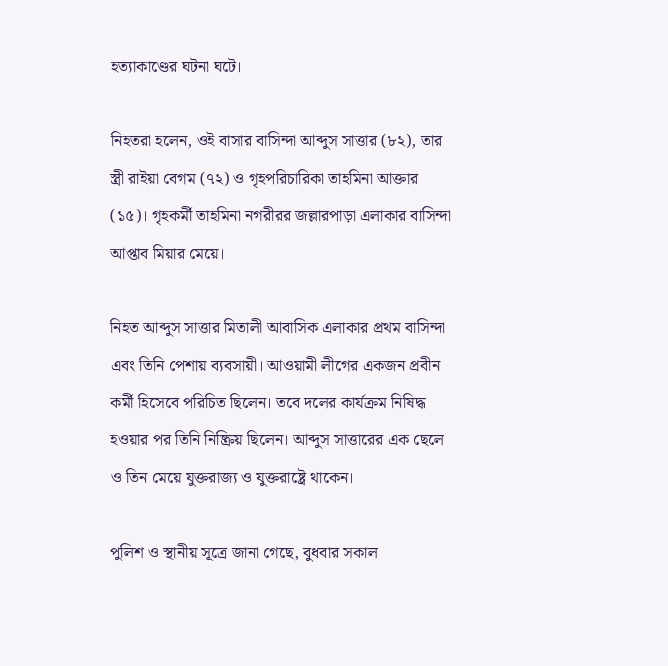হত্যাকাণ্ডের ঘটনা ঘটে।

নিহতরা হলেন, ওই বাসার বাসিন্দা আব্দুস সাত্তার (৮২), তার স্ত্রী রাইয়া বেগম (৭২) ও গৃহপরিচারিকা তাহমিনা আক্তার (১৫)। গৃহকর্মী তাহমিনা নগরীরর জল্লারপাড়া এলাকার বাসিন্দা আপ্তাব মিয়ার মেয়ে।

নিহত আব্দুস সাত্তার মিতালী আবাসিক এলাকার প্রথম বাসিন্দা এবং তিনি পেশায় ব্যবসায়ী। আওয়ামী লীগের একজন প্রবীন কর্মী হিসেবে পরিচিত ছিলেন। তবে দলের কার্যক্রম নিষিদ্ধ হওয়ার পর তিনি নিষ্ক্রিয় ছিলেন। আব্দুস সাত্তারের এক ছেলে ও তিন মেয়ে যুক্তরাজ্য ও যুক্তরাষ্ট্রে থাকেন।

পুলিশ ও স্থানীয় সূত্রে জানা গেছে, বুধবার সকাল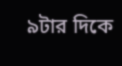৯টার দিকে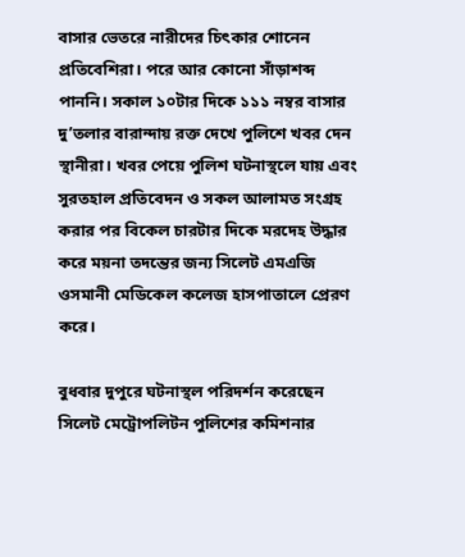বাসার ভেতরে নারীদের চিৎকার শোনেন প্রতিবেশিরা। পরে আর কোনো সাঁড়াশব্দ পাননি। সকাল ১০টার দিকে ১১১ নম্বর বাসার দু’তলার বারান্দায় রক্ত দেখে পুলিশে খবর দেন স্থানীরা। খবর পেয়ে পুলিশ ঘটনাস্থলে যায় এবং সুরতহাল প্রতিবেদন ও সকল আলামত সংগ্রহ করার পর বিকেল চারটার দিকে মরদেহ উদ্ধার করে ময়না তদন্তের জন্য সিলেট এমএজি ওসমানী মেডিকেল কলেজ হাসপাতালে প্রেরণ করে।

বুধবার দুপুরে ঘটনাস্থল পরিদর্শন করেছেন সিলেট মেট্রোপলিটন পুলিশের কমিশনার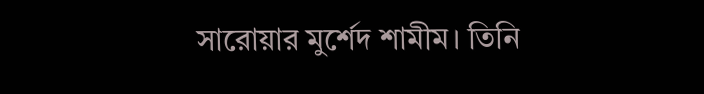সারোয়ার মুর্শেদ শামীম। তিনি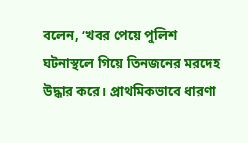বলেন, ‘খবর পেয়ে পুলিশ ঘটনাস্থলে গিয়ে তিনজনের মরদেহ উদ্ধার করে। প্রাথমিকভাবে ধারণা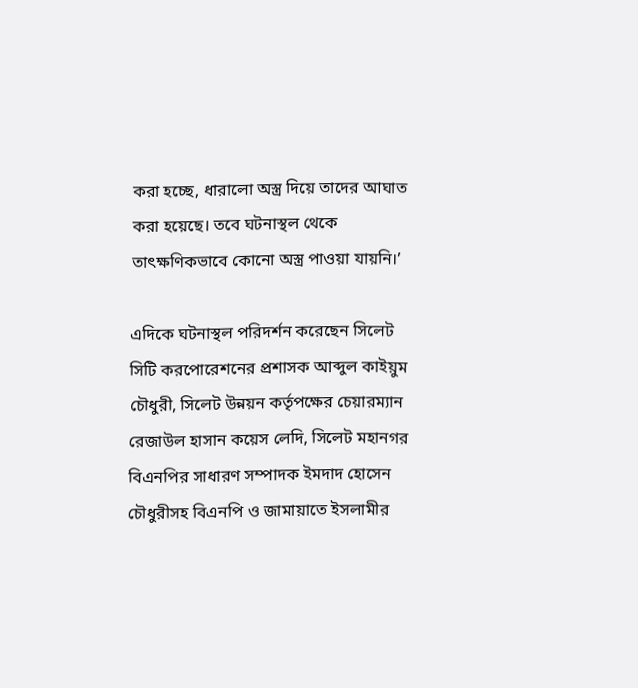করা হচ্ছে, ধারালো অস্ত্র দিয়ে তাদের আঘাত করা হয়েছে। তবে ঘটনাস্থল থেকে তাৎক্ষণিকভাবে কোনো অস্ত্র পাওয়া যায়নি।’

এদিকে ঘটনাস্থল পরিদর্শন করেছেন সিলেট সিটি করপোরেশনের প্রশাসক আব্দুল কাইয়ুম চৌধুরী, সিলেট উন্নয়ন কর্তৃপক্ষের চেয়ারম্যান রেজাউল হাসান কয়েস লেদি, সিলেট মহানগর বিএনপির সাধারণ সম্পাদক ইমদাদ হোসেন চৌধুরীসহ বিএনপি ও জামায়াতে ইসলামীর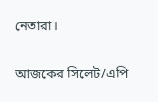নেতারা।

আজকের সিলেট/এপি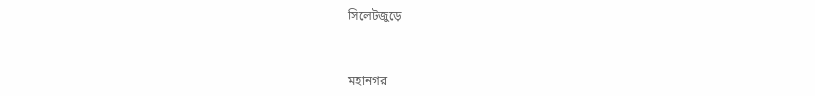সিলেটজুড়ে


মহানগর